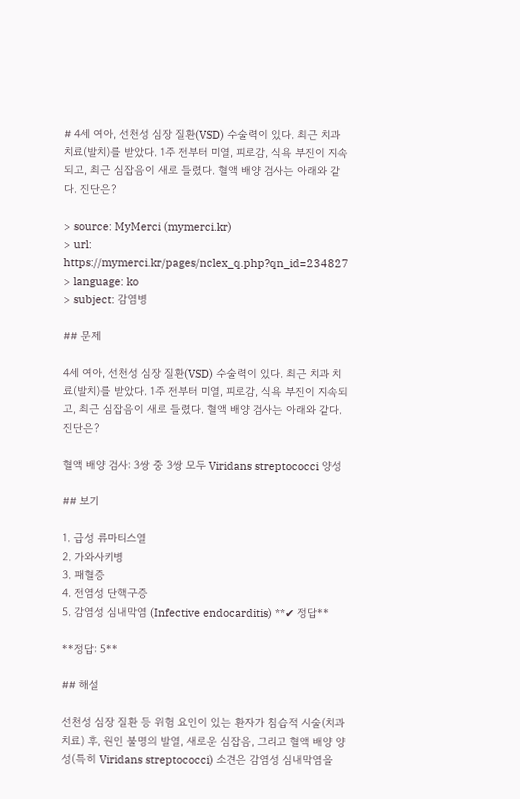# 4세 여아, 선천성 심장 질환(VSD) 수술력이 있다. 최근 치과 치료(발치)를 받았다. 1주 전부터 미열, 피로감, 식욕 부진이 지속되고, 최근 심잡음이 새로 들렸다. 혈액 배양 검사는 아래와 같다. 진단은?

> source: MyMerci (mymerci.kr)
> url: https://mymerci.kr/pages/nclex_q.php?qn_id=234827
> language: ko
> subject: 감염병

## 문제

4세 여아, 선천성 심장 질환(VSD) 수술력이 있다. 최근 치과 치료(발치)를 받았다. 1주 전부터 미열, 피로감, 식욕 부진이 지속되고, 최근 심잡음이 새로 들렸다. 혈액 배양 검사는 아래와 같다. 진단은?

혈액 배양 검사: 3쌍 중 3쌍 모두 Viridans streptococci 양성

## 보기

1. 급성 류마티스열
2. 가와사키병
3. 패혈증
4. 전염성 단핵구증
5. 감염성 심내막염 (Infective endocarditis) **✔ 정답**

**정답: 5**

## 해설

선천성 심장 질환 등 위험 요인이 있는 환자가 침습적 시술(치과 치료) 후, 원인 불명의 발열, 새로운 심잡음, 그리고 혈액 배양 양성(특히 Viridans streptococci) 소견은 감염성 심내막염을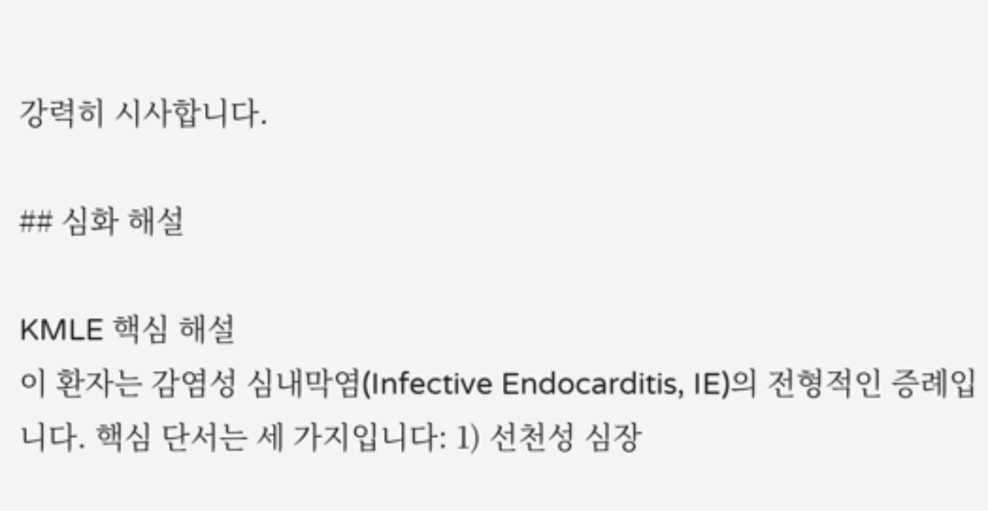강력히 시사합니다.

## 심화 해설

KMLE 핵심 해설
이 환자는 감염성 심내막염(Infective Endocarditis, IE)의 전형적인 증례입니다. 핵심 단서는 세 가지입니다: 1) 선천성 심장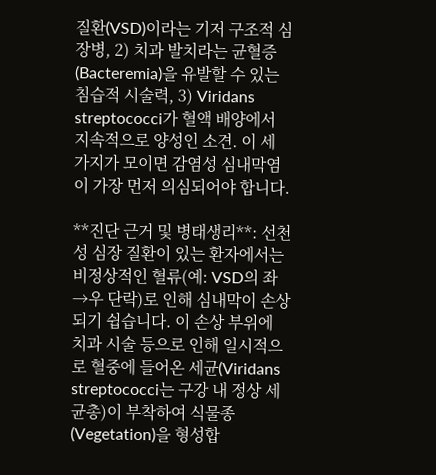질환(VSD)이라는 기저 구조적 심장병, 2) 치과 발치라는 균혈증(Bacteremia)을 유발할 수 있는 침습적 시술력, 3) Viridans streptococci가 혈액 배양에서 지속적으로 양성인 소견. 이 세 가지가 모이면 감염성 심내막염이 가장 먼저 의심되어야 합니다.

**진단 근거 및 병태생리**: 선천성 심장 질환이 있는 환자에서는 비정상적인 혈류(예: VSD의 좌→우 단락)로 인해 심내막이 손상되기 쉽습니다. 이 손상 부위에 치과 시술 등으로 인해 일시적으로 혈중에 들어온 세균(Viridans streptococci는 구강 내 정상 세균총)이 부착하여 식물종(Vegetation)을 형성합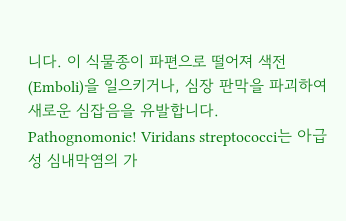니다. 이 식물종이 파편으로 떨어져 색전(Emboli)을 일으키거나, 심장 판막을 파괴하여 새로운 심잡음을 유발합니다. Pathognomonic! Viridans streptococci는 아급성 심내막염의 가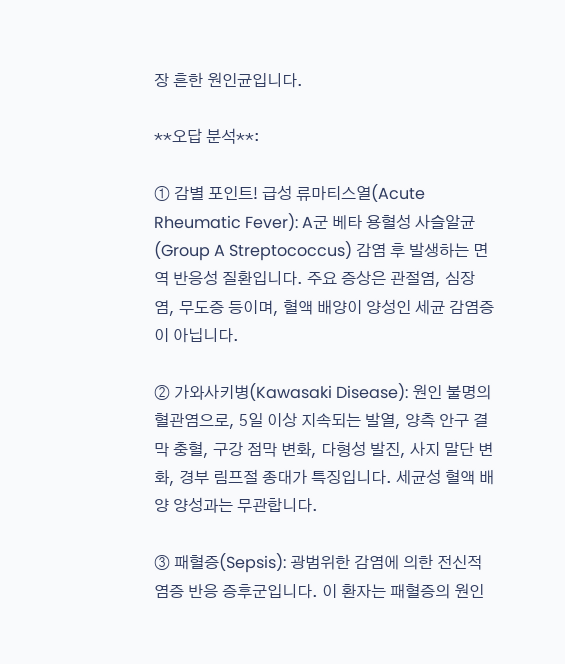장 흔한 원인균입니다.

**오답 분석**:

① 감별 포인트! 급성 류마티스열(Acute Rheumatic Fever): A군 베타 용혈성 사슬알균(Group A Streptococcus) 감염 후 발생하는 면역 반응성 질환입니다. 주요 증상은 관절염, 심장염, 무도증 등이며, 혈액 배양이 양성인 세균 감염증이 아닙니다.

② 가와사키병(Kawasaki Disease): 원인 불명의 혈관염으로, 5일 이상 지속되는 발열, 양측 안구 결막 충혈, 구강 점막 변화, 다형성 발진, 사지 말단 변화, 경부 림프절 종대가 특징입니다. 세균성 혈액 배양 양성과는 무관합니다.

③ 패혈증(Sepsis): 광범위한 감염에 의한 전신적 염증 반응 증후군입니다. 이 환자는 패혈증의 원인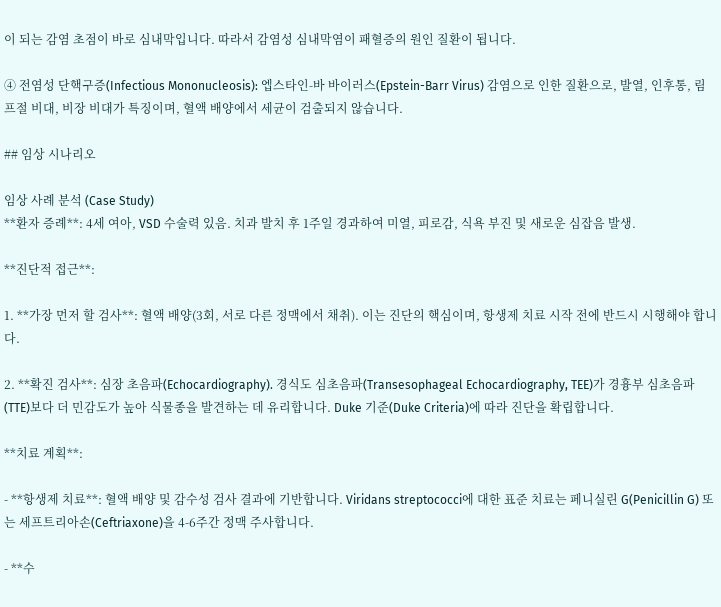이 되는 감염 초점이 바로 심내막입니다. 따라서 감염성 심내막염이 패혈증의 원인 질환이 됩니다.

④ 전염성 단핵구증(Infectious Mononucleosis): 엡스타인-바 바이러스(Epstein-Barr Virus) 감염으로 인한 질환으로, 발열, 인후통, 림프절 비대, 비장 비대가 특징이며, 혈액 배양에서 세균이 검출되지 않습니다.

## 임상 시나리오

임상 사례 분석 (Case Study)
**환자 증례**: 4세 여아, VSD 수술력 있음. 치과 발치 후 1주일 경과하여 미열, 피로감, 식욕 부진 및 새로운 심잡음 발생.

**진단적 접근**:

1. **가장 먼저 할 검사**: 혈액 배양(3회, 서로 다른 정맥에서 채취). 이는 진단의 핵심이며, 항생제 치료 시작 전에 반드시 시행해야 합니다.

2. **확진 검사**: 심장 초음파(Echocardiography). 경식도 심초음파(Transesophageal Echocardiography, TEE)가 경흉부 심초음파(TTE)보다 더 민감도가 높아 식물종을 발견하는 데 유리합니다. Duke 기준(Duke Criteria)에 따라 진단을 확립합니다.

**치료 계획**:

- **항생제 치료**: 혈액 배양 및 감수성 검사 결과에 기반합니다. Viridans streptococci에 대한 표준 치료는 페니실린 G(Penicillin G) 또는 세프트리아손(Ceftriaxone)을 4-6주간 정맥 주사합니다.

- **수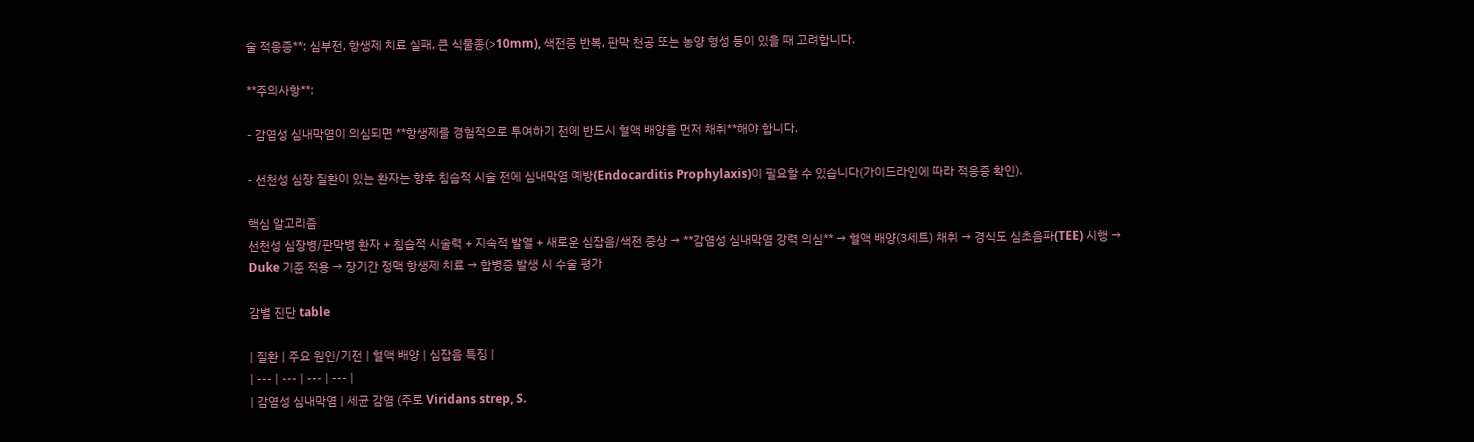술 적응증**: 심부전, 항생제 치료 실패, 큰 식물종(>10mm), 색전증 반복, 판막 천공 또는 농양 형성 등이 있을 때 고려합니다.

**주의사항**:

- 감염성 심내막염이 의심되면 **항생제를 경험적으로 투여하기 전에 반드시 혈액 배양을 먼저 채취**해야 합니다.

- 선천성 심장 질환이 있는 환자는 향후 침습적 시술 전에 심내막염 예방(Endocarditis Prophylaxis)이 필요할 수 있습니다(가이드라인에 따라 적응증 확인).

핵심 알고리즘
선천성 심장병/판막병 환자 + 침습적 시술력 + 지속적 발열 + 새로운 심잡음/색전 증상 → **감염성 심내막염 강력 의심** → 혈액 배양(3세트) 채취 → 경식도 심초음파(TEE) 시행 → Duke 기준 적용 → 장기간 정맥 항생제 치료 → 합병증 발생 시 수술 평가

감별 진단 table

| 질환 | 주요 원인/기전 | 혈액 배양 | 심잡음 특징 |
| --- | --- | --- | --- |
| 감염성 심내막염 | 세균 감염 (주로 Viridans strep, S.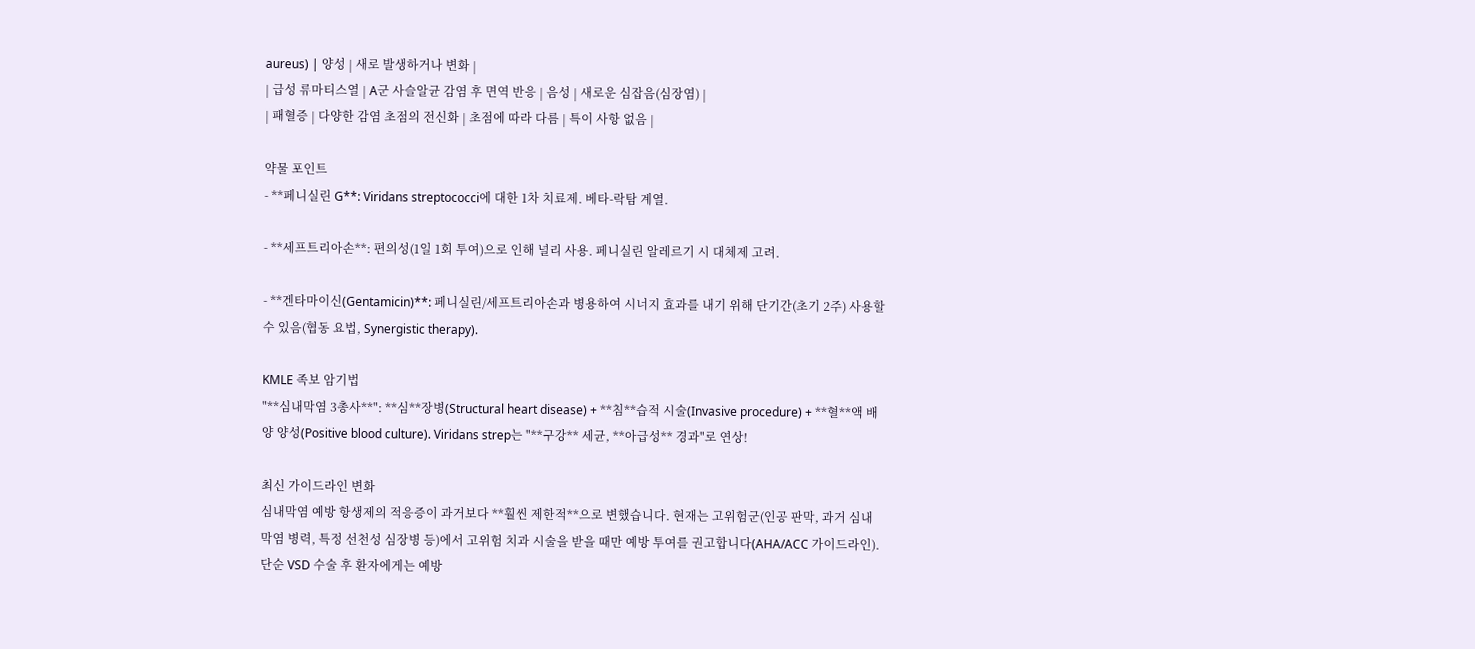aureus) | 양성 | 새로 발생하거나 변화 |
| 급성 류마티스열 | A군 사슬알균 감염 후 면역 반응 | 음성 | 새로운 심잡음(심장염) |
| 패혈증 | 다양한 감염 초점의 전신화 | 초점에 따라 다름 | 특이 사항 없음 |

약물 포인트
- **페니실린 G**: Viridans streptococci에 대한 1차 치료제. 베타-락탐 계열.

- **세프트리아손**: 편의성(1일 1회 투여)으로 인해 널리 사용. 페니실린 알레르기 시 대체제 고려.

- **겐타마이신(Gentamicin)**: 페니실린/세프트리아손과 병용하여 시너지 효과를 내기 위해 단기간(초기 2주) 사용할 수 있음(협동 요법, Synergistic therapy).

KMLE 족보 암기법
"**심내막염 3총사**": **심**장병(Structural heart disease) + **침**습적 시술(Invasive procedure) + **혈**액 배양 양성(Positive blood culture). Viridans strep는 "**구강** 세균, **아급성** 경과"로 연상!

최신 가이드라인 변화
심내막염 예방 항생제의 적응증이 과거보다 **훨씬 제한적**으로 변했습니다. 현재는 고위험군(인공 판막, 과거 심내막염 병력, 특정 선천성 심장병 등)에서 고위험 치과 시술을 받을 때만 예방 투여를 권고합니다(AHA/ACC 가이드라인). 단순 VSD 수술 후 환자에게는 예방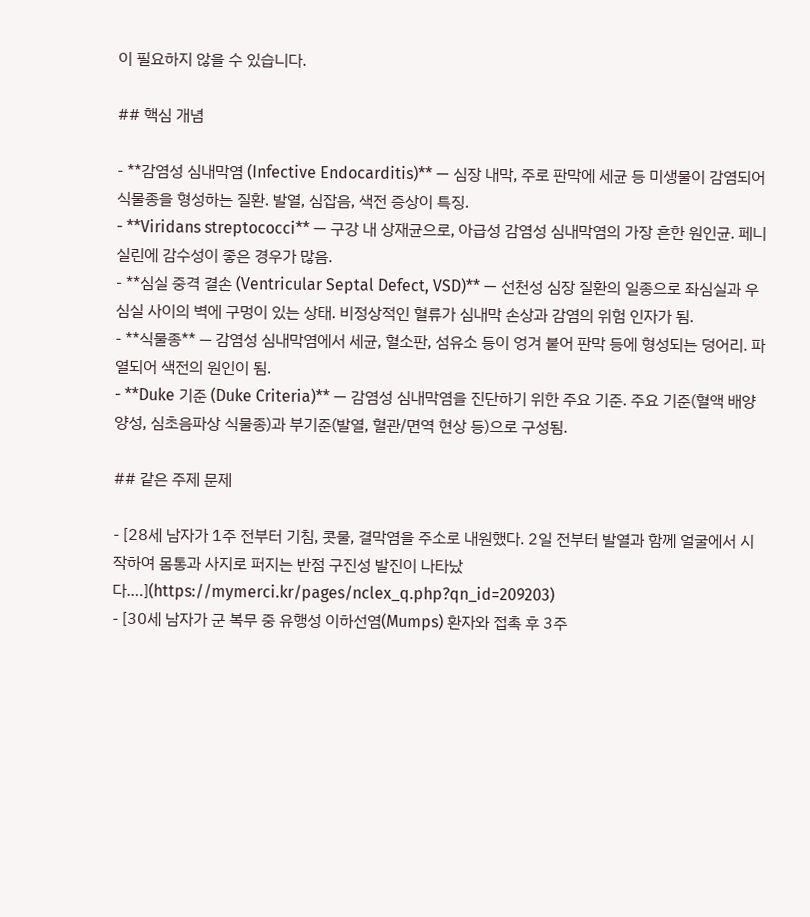이 필요하지 않을 수 있습니다.

## 핵심 개념

- **감염성 심내막염 (Infective Endocarditis)** — 심장 내막, 주로 판막에 세균 등 미생물이 감염되어 식물종을 형성하는 질환. 발열, 심잡음, 색전 증상이 특징.
- **Viridans streptococci** — 구강 내 상재균으로, 아급성 감염성 심내막염의 가장 흔한 원인균. 페니실린에 감수성이 좋은 경우가 많음.
- **심실 중격 결손 (Ventricular Septal Defect, VSD)** — 선천성 심장 질환의 일종으로 좌심실과 우심실 사이의 벽에 구멍이 있는 상태. 비정상적인 혈류가 심내막 손상과 감염의 위험 인자가 됨.
- **식물종** — 감염성 심내막염에서 세균, 혈소판, 섬유소 등이 엉겨 붙어 판막 등에 형성되는 덩어리. 파열되어 색전의 원인이 됨.
- **Duke 기준 (Duke Criteria)** — 감염성 심내막염을 진단하기 위한 주요 기준. 주요 기준(혈액 배양 양성, 심초음파상 식물종)과 부기준(발열, 혈관/면역 현상 등)으로 구성됨.

## 같은 주제 문제

- [28세 남자가 1주 전부터 기침, 콧물, 결막염을 주소로 내원했다. 2일 전부터 발열과 함께 얼굴에서 시작하여 몸통과 사지로 퍼지는 반점 구진성 발진이 나타났다.…](https://mymerci.kr/pages/nclex_q.php?qn_id=209203)
- [30세 남자가 군 복무 중 유행성 이하선염(Mumps) 환자와 접촉 후 3주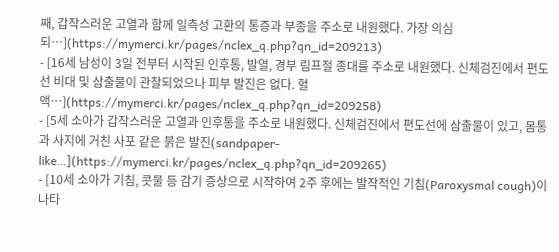째, 갑작스러운 고열과 함께 일측성 고환의 통증과 부종을 주소로 내원했다. 가장 의심되…](https://mymerci.kr/pages/nclex_q.php?qn_id=209213)
- [16세 남성이 3일 전부터 시작된 인후통, 발열, 경부 림프절 종대를 주소로 내원했다. 신체검진에서 편도선 비대 및 삼출물이 관찰되었으나 피부 발진은 없다. 혈액…](https://mymerci.kr/pages/nclex_q.php?qn_id=209258)
- [5세 소아가 갑작스러운 고열과 인후통을 주소로 내원했다. 신체검진에서 편도선에 삼출물이 있고, 몸통과 사지에 거친 사포 같은 붉은 발진(sandpaper-like…](https://mymerci.kr/pages/nclex_q.php?qn_id=209265)
- [10세 소아가 기침, 콧물 등 감기 증상으로 시작하여 2주 후에는 발작적인 기침(Paroxysmal cough)이 나타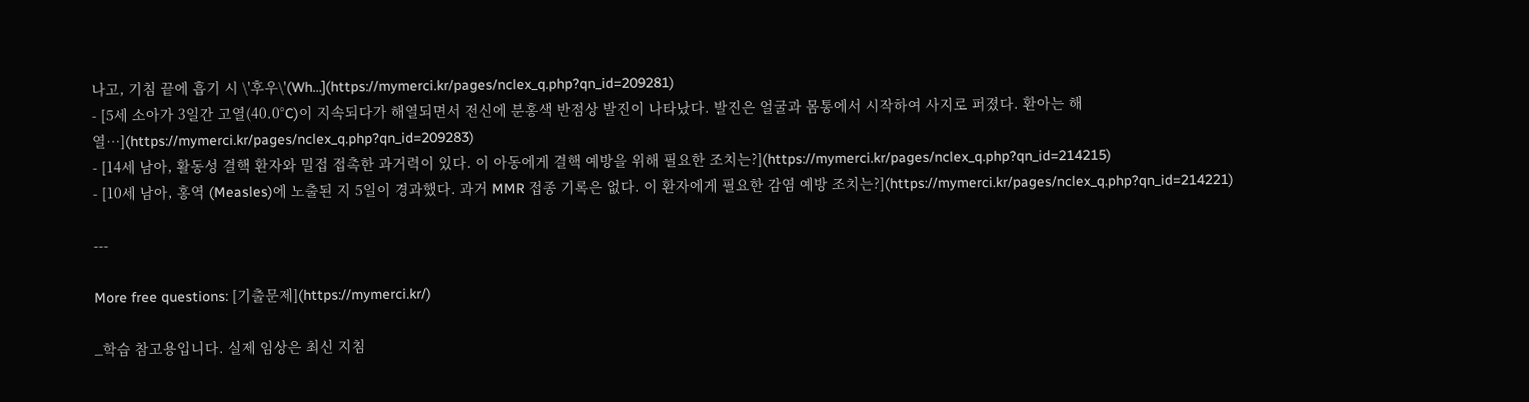나고, 기침 끝에 흡기 시 \'후우\'(Wh…](https://mymerci.kr/pages/nclex_q.php?qn_id=209281)
- [5세 소아가 3일간 고열(40.0°C)이 지속되다가 해열되면서 전신에 분홍색 반점상 발진이 나타났다. 발진은 얼굴과 몸통에서 시작하여 사지로 퍼졌다. 환아는 해열…](https://mymerci.kr/pages/nclex_q.php?qn_id=209283)
- [14세 남아, 활동성 결핵 환자와 밀접 접촉한 과거력이 있다. 이 아동에게 결핵 예방을 위해 필요한 조치는?](https://mymerci.kr/pages/nclex_q.php?qn_id=214215)
- [10세 남아, 홍역 (Measles)에 노출된 지 5일이 경과했다. 과거 MMR 접종 기록은 없다. 이 환자에게 필요한 감염 예방 조치는?](https://mymerci.kr/pages/nclex_q.php?qn_id=214221)

---

More free questions: [기출문제](https://mymerci.kr/)

_학습 참고용입니다. 실제 임상은 최신 지침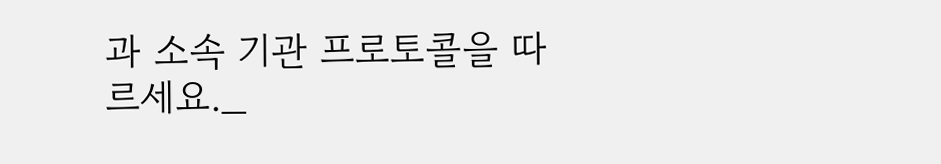과 소속 기관 프로토콜을 따르세요._